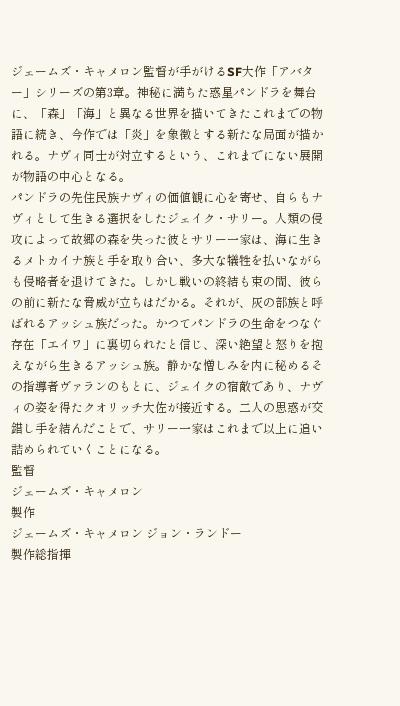ジェームズ・キャメロン監督が手がけるSF大作「アバター」シリーズの第3章。神秘に満ちた惑星パンドラを舞台に、「森」「海」と異なる世界を描いてきたこれまでの物語に続き、今作では「炎」を象徴とする新たな局面が描かれる。ナヴィ同士が対立するという、これまでにない展開が物語の中心となる。
パンドラの先住民族ナヴィの価値観に心を寄せ、自らもナヴィとして生きる選択をしたジェイク・サリー。人類の侵攻によって故郷の森を失った彼とサリー一家は、海に生きるメトカイナ族と手を取り合い、多大な犠牲を払いながらも侵略者を退けてきた。しかし戦いの終結も束の間、彼らの前に新たな脅威が立ちはだかる。それが、灰の部族と呼ばれるアッシュ族だった。かつてパンドラの生命をつなぐ存在「エイワ」に裏切られたと信じ、深い絶望と怒りを抱えながら生きるアッシュ族。静かな憎しみを内に秘めるその指導者ヴァランのもとに、ジェイクの宿敵であり、ナヴィの姿を得たクオリッチ大佐が接近する。二人の思惑が交錯し手を結んだことで、サリー一家はこれまで以上に追い詰められていくことになる。
監督
ジェームズ・キャメロン
製作
ジェームズ・キャメロン ジョン・ランドー
製作総指揮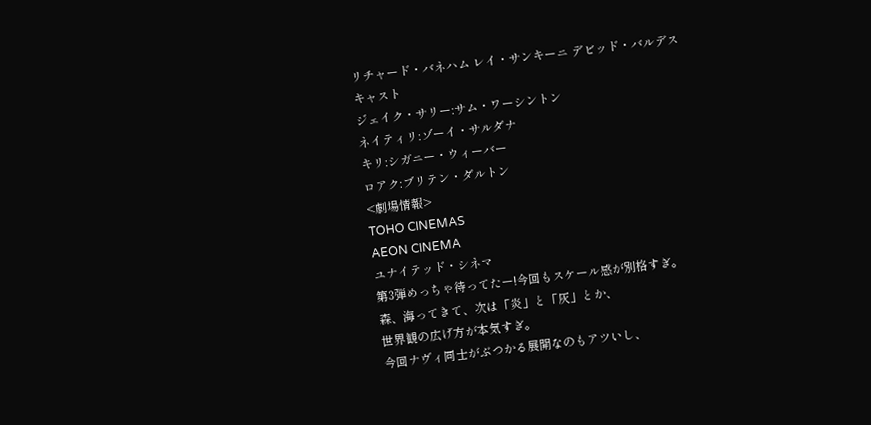リチャード・バネハム レイ・サンキーニ デビッド・バルデス
キャスト
ジェイク・サリー:サム・ワーシントン
ネイティリ:ゾーイ・サルダナ
キリ:シガニー・ウィーバー
ロアク:ブリテン・ダルトン
<劇場情報>
TOHO CINEMAS
AEON CINEMA
ユナイテッド・シネマ
第3弾めっちゃ待ってたー!今回もスケール感が別格すぎ。
森、海ってきて、次は「炎」と「灰」とか、
世界観の広げ方が本気すぎ。
今回ナヴィ同士がぶつかる展開なのもアツいし、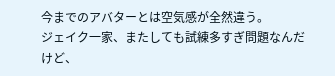今までのアバターとは空気感が全然違う。
ジェイク一家、またしても試練多すぎ問題なんだけど、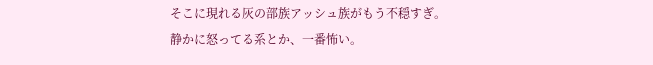そこに現れる灰の部族アッシュ族がもう不穏すぎ。
静かに怒ってる系とか、一番怖い。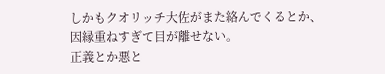しかもクオリッチ大佐がまた絡んでくるとか、
因縁重ねすぎて目が離せない。
正義とか悪と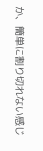か、簡単に割り切れない感じ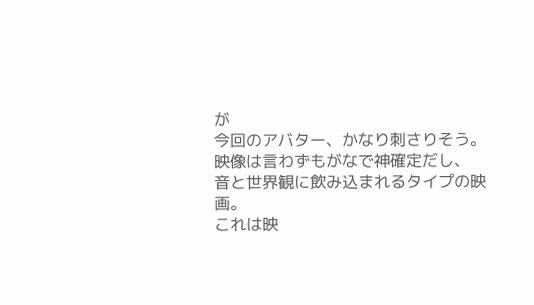が
今回のアバター、かなり刺さりそう。
映像は言わずもがなで神確定だし、
音と世界観に飲み込まれるタイプの映画。
これは映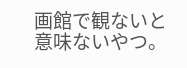画館で観ないと意味ないやつ。